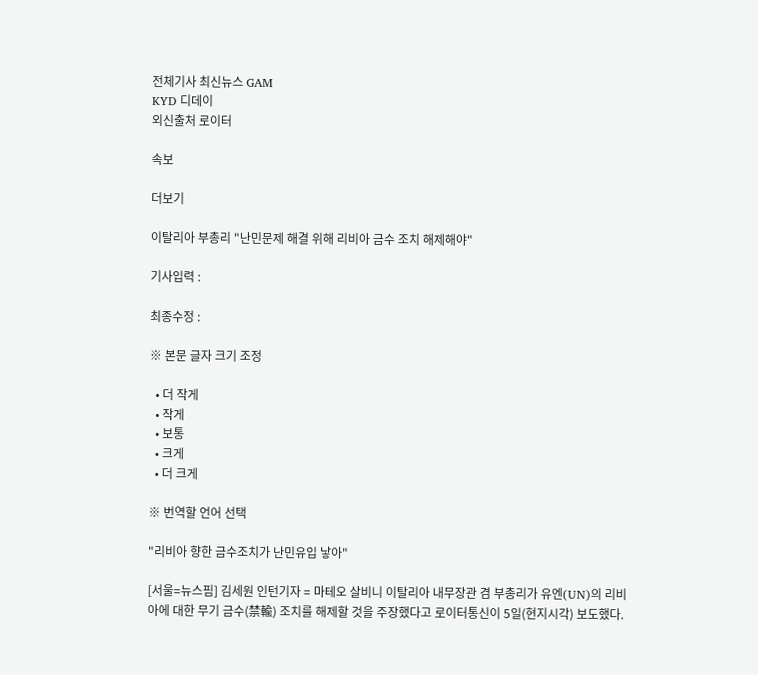전체기사 최신뉴스 GAM
KYD 디데이
외신출처 로이터

속보

더보기

이탈리아 부총리 "난민문제 해결 위해 리비아 금수 조치 해제해야"

기사입력 :

최종수정 :

※ 본문 글자 크기 조정

  • 더 작게
  • 작게
  • 보통
  • 크게
  • 더 크게

※ 번역할 언어 선택

"리비아 향한 금수조치가 난민유입 낳아"

[서울=뉴스핌] 김세원 인턴기자 = 마테오 살비니 이탈리아 내무장관 겸 부총리가 유엔(UN)의 리비아에 대한 무기 금수(禁輸) 조치를 해제할 것을 주장했다고 로이터통신이 5일(현지시각) 보도했다.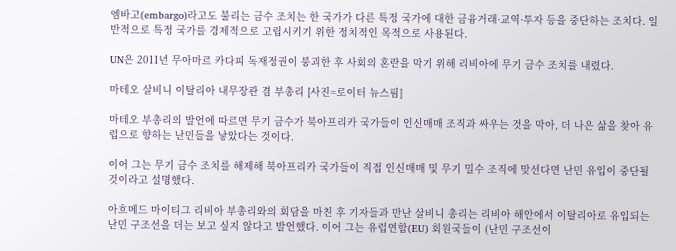엠바고(embargo)라고도 불리는 금수 조치는 한 국가가 다른 특정 국가에 대한 금융거래·교역·투자 등을 중단하는 조치다. 일반적으로 특정 국가를 경제적으로 고립시키기 위한 정치적인 목적으로 사용된다.

UN은 2011년 무아마르 카다피 독재정권이 붕괴한 후 사회의 혼란을 막기 위해 리비아에 무기 금수 조치를 내렸다.

마테오 살비니 이탈리아 내무장관 겸 부총리 [사진=로이터 뉴스핌]

마테오 부총리의 발언에 따르면 무기 금수가 북아프리카 국가들이 인신매매 조직과 싸우는 것을 막아, 더 나은 삶을 찾아 유럽으로 향하는 난민들을 낳았다는 것이다.

이어 그는 무기 금수 조치를 해제해 북아프리카 국가들이 직접 인신매매 및 무기 밀수 조직에 맞선다면 난민 유입이 중단될 것이라고 설명했다.

아흐메드 마이티그 리비아 부총리와의 회담을 마친 후 기자들과 만난 살비니 총리는 리비아 해안에서 이탈리아로 유입되는 난민 구조선을 더는 보고 싶지 않다고 발언했다. 이어 그는 유럽연합(EU) 회원국들이 (난민 구조선이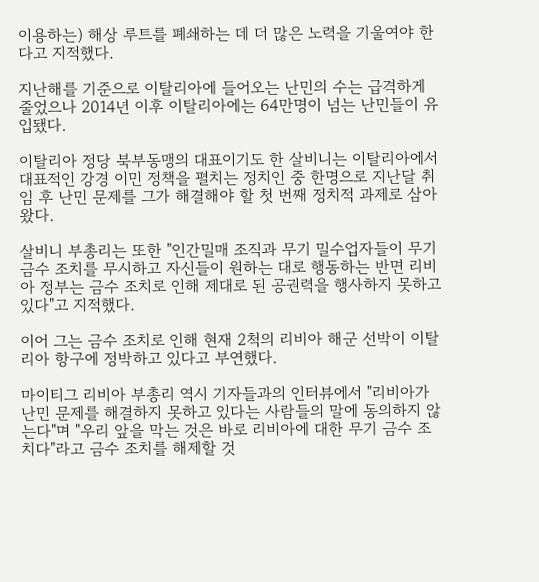이용하는) 해상 루트를 폐쇄하는 데 더 많은 노력을 기울여야 한다고 지적했다.

지난해를 기준으로 이탈리아에 들어오는 난민의 수는 급격하게 줄었으나 2014년 이후 이탈리아에는 64만명이 넘는 난민들이 유입됐다.

이탈리아 정당 북부동맹의 대표이기도 한 살비니는 이탈리아에서 대표적인 강경 이민 정책을 펼치는 정치인 중 한명으로 지난달 취임 후 난민 문제를 그가 해결해야 할 첫 번째 정치적 과제로 삼아왔다.

살비니 부총리는 또한 "인간밀매 조직과 무기 밀수업자들이 무기 금수 조치를 무시하고 자신들이 원하는 대로 행동하는 반면 리비아 정부는 금수 조치로 인해 제대로 된 공권력을 행사하지 못하고 있다"고 지적했다.

이어 그는 금수 조치로 인해 현재 2척의 리비아 해군 선박이 이탈리아 항구에 정박하고 있다고 부연했다.

마이티그 리비아 부총리 역시 기자들과의 인터뷰에서 "리비아가 난민 문제를 해결하지 못하고 있다는 사람들의 말에 동의하지 않는다"며 "우리 앞을 막는 것은 바로 리비아에 대한 무기 금수 조치다"라고 금수 조치를 해제할 것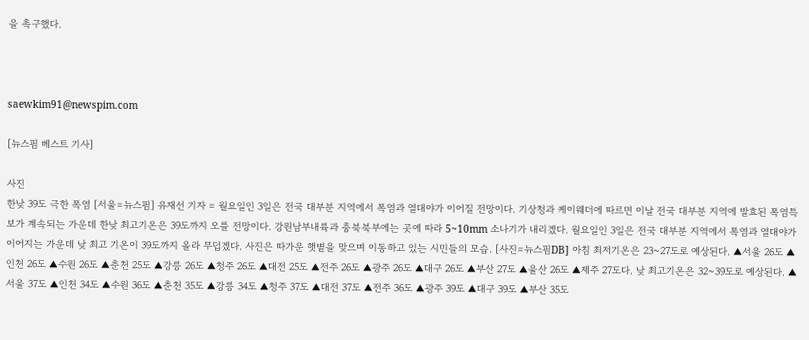을 촉구했다.



saewkim91@newspim.com

[뉴스핌 베스트 기사]

사진
한낮 39도 극한 폭염 [서울=뉴스핌] 유재선 기자 = 월요일인 3일은 전국 대부분 지역에서 폭염과 열대야가 이어질 전망이다. 기상청과 케이웨더에 따르면 이날 전국 대부분 지역에 발효된 폭염특보가 계속되는 가운데 한낮 최고기온은 39도까지 오를 전망이다. 강원남부내륙과 충북북부에는 곳에 따라 5~10mm 소나기가 내리겠다. 월요일인 3일은 전국 대부분 지역에서 폭염과 열대야가 이어지는 가운데 낮 최고 기온이 39도까지 올라 무덥겠다. 사진은 따가운 햇볕을 맞으며 이동하고 있는 시민들의 모습. [사진=뉴스핌DB] 아침 최저기온은 23~27도로 예상된다. ▲서울 26도 ▲인천 26도 ▲수원 26도 ▲춘천 25도 ▲강릉 26도 ▲청주 26도 ▲대전 25도 ▲전주 26도 ▲광주 26도 ▲대구 26도 ▲부산 27도 ▲울산 26도 ▲제주 27도다. 낮 최고기온은 32~39도로 예상된다. ▲서울 37도 ▲인천 34도 ▲수원 36도 ▲춘천 35도 ▲강릉 34도 ▲청주 37도 ▲대전 37도 ▲전주 36도 ▲광주 39도 ▲대구 39도 ▲부산 35도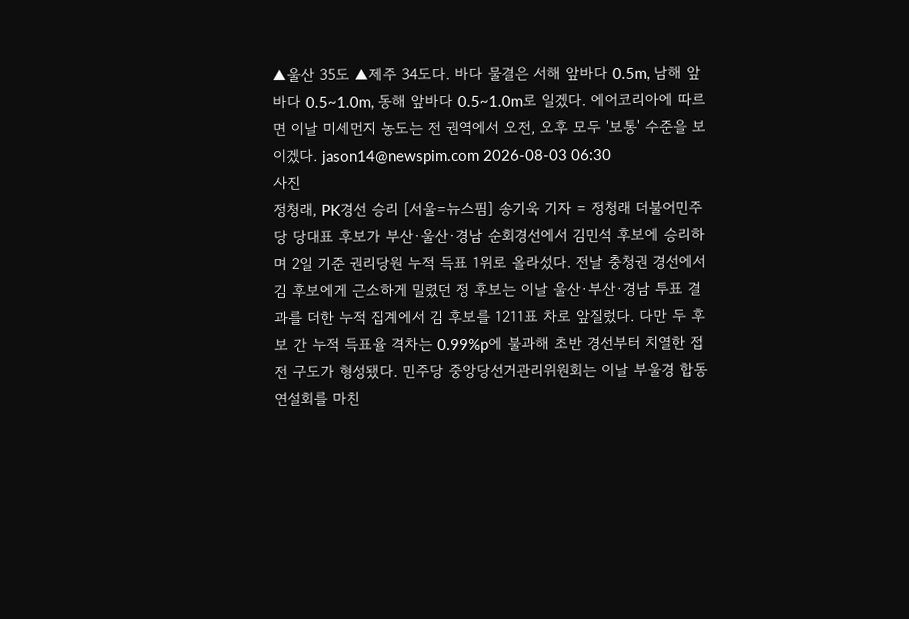▲울산 35도 ▲제주 34도다. 바다 물결은 서해 앞바다 0.5m, 남해 앞바다 0.5~1.0m, 동해 앞바다 0.5~1.0m로 일겠다. 에어코리아에 따르면 이날 미세먼지 농도는 전 권역에서 오전, 오후 모두 '보통' 수준을 보이겠다. jason14@newspim.com 2026-08-03 06:30
사진
정청래, PK경선 승리 [서울=뉴스핌] 송기욱 기자 = 정청래 더불어민주당 당대표 후보가 부산·울산·경남 순회경선에서 김민석 후보에 승리하며 2일 기준 권리당원 누적 득표 1위로 올라섰다. 전날 충청권 경선에서 김 후보에게 근소하게 밀렸던 정 후보는 이날 울산·부산·경남 투표 결과를 더한 누적 집계에서 김 후보를 1211표 차로 앞질렀다. 다만 두 후보 간 누적 득표율 격차는 0.99%p에 불과해 초반 경선부터 치열한 접전 구도가 형성됐다. 민주당 중앙당선거관리위원회는 이날 부울경 합동연설회를 마친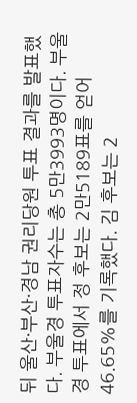뒤 울산·부산·경남 권리당원 투표 결과를 발표했다. 부울경 투표자수는 총 5만3993명이다. 부울경 투표에서 정 후보는 2만5189표를 얻어 46.65%를 기록했다. 김 후보는 2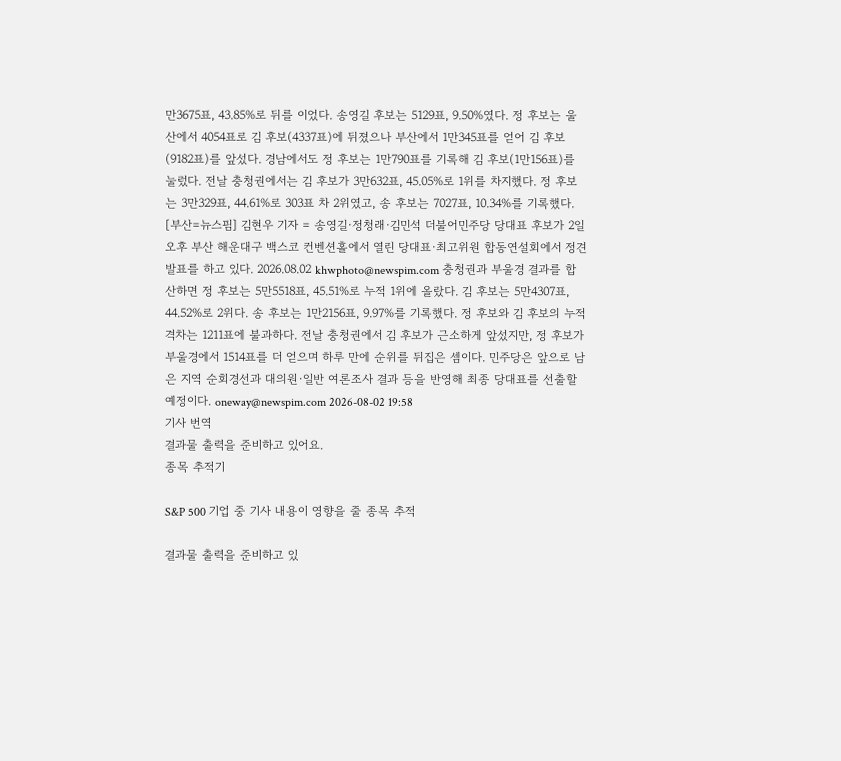만3675표, 43.85%로 뒤를 이었다. 송영길 후보는 5129표, 9.50%였다. 정 후보는 울산에서 4054표로 김 후보(4337표)에 뒤졌으나 부산에서 1만345표를 얻어 김 후보(9182표)를 앞섰다. 경남에서도 정 후보는 1만790표를 기록해 김 후보(1만156표)를 눌렀다. 전날 충청권에서는 김 후보가 3만632표, 45.05%로 1위를 차지했다. 정 후보는 3만329표, 44.61%로 303표 차 2위였고, 송 후보는 7027표, 10.34%를 기록했다. [부산=뉴스핌] 김현우 기자 = 송영길·정청래·김민석 더불어민주당 당대표 후보가 2일 오후 부산 해운대구 백스코 컨벤션홀에서 열린 당대표·최고위원 합동연설회에서 정견 발표를 하고 있다. 2026.08.02 khwphoto@newspim.com 충청권과 부울경 결과를 합산하면 정 후보는 5만5518표, 45.51%로 누적 1위에 올랐다. 김 후보는 5만4307표, 44.52%로 2위다. 송 후보는 1만2156표, 9.97%를 기록했다. 정 후보와 김 후보의 누적 격차는 1211표에 불과하다. 전날 충청권에서 김 후보가 근소하게 앞섰지만, 정 후보가 부울경에서 1514표를 더 얻으며 하루 만에 순위를 뒤집은 셈이다. 민주당은 앞으로 남은 지역 순회경선과 대의원·일반 여론조사 결과 등을 반영해 최종 당대표를 선출할 예정이다. oneway@newspim.com 2026-08-02 19:58
기사 번역
결과물 출력을 준비하고 있어요.
종목 추적기

S&P 500 기업 중 기사 내용이 영향을 줄 종목 추적

결과물 출력을 준비하고 있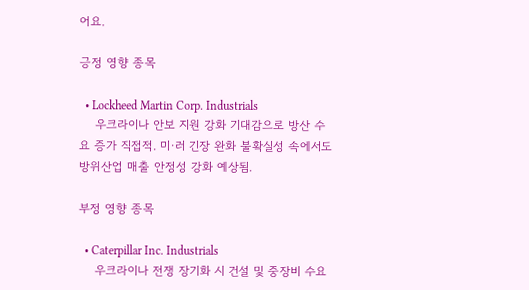어요.

긍정 영향 종목

  • Lockheed Martin Corp. Industrials
    우크라이나 안보 지원 강화 기대감으로 방산 수요 증가 직접적. 미·러 긴장 완화 불확실성 속에서도 방위산업 매출 안정성 강화 예상됨.

부정 영향 종목

  • Caterpillar Inc. Industrials
    우크라이나 전쟁 장기화 시 건설 및 중장비 수요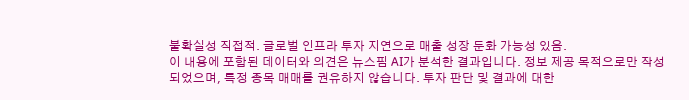불확실성 직접적. 글로벌 인프라 투자 지연으로 매출 성장 둔화 가능성 있음.
이 내용에 포함된 데이터와 의견은 뉴스핌 AI가 분석한 결과입니다. 정보 제공 목적으로만 작성되었으며, 특정 종목 매매를 권유하지 않습니다. 투자 판단 및 결과에 대한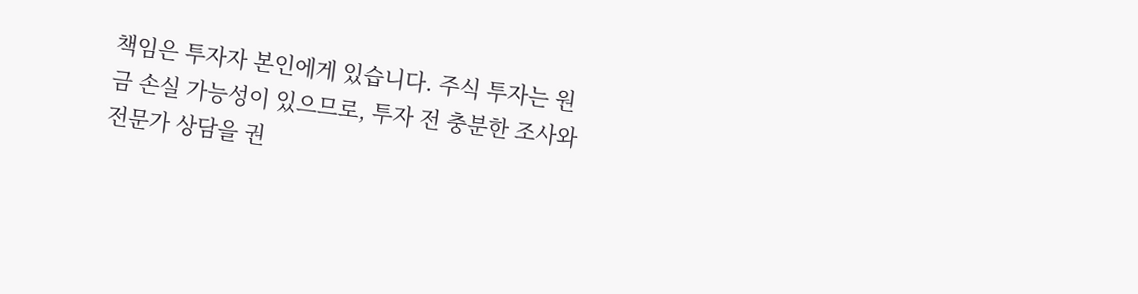책임은 투자자 본인에게 있습니다. 주식 투자는 원금 손실 가능성이 있으므로, 투자 전 충분한 조사와 전문가 상담을 권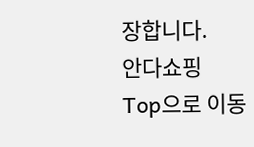장합니다.
안다쇼핑
Top으로 이동